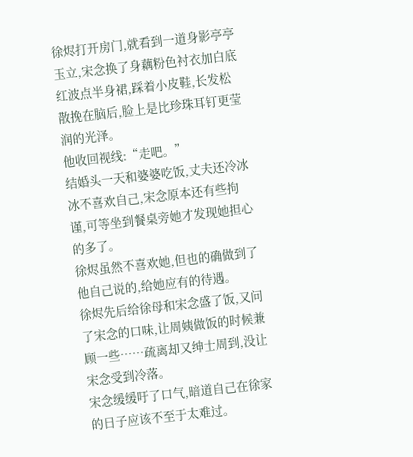徐烬打开房门,就看到一道身影亭亭玉立,宋念换了身藕粉色衬衣加白底红波点半身裙,踩着小皮鞋,长发松散挽在脑后,脸上是比珍珠耳钉更莹润的光泽。
他收回视线:“走吧。”
结婚头一天和婆婆吃饭,丈夫还冷冰冰不喜欢自己,宋念原本还有些拘谨,可等坐到餐桌旁她才发现她担心的多了。
徐烬虽然不喜欢她,但也的确做到了他自己说的,给她应有的待遇。
徐烬先后给徐母和宋念盛了饭,又问了宋念的口味,让周姨做饭的时候兼顾一些……疏离却又绅士周到,没让宋念受到冷落。
宋念缓缓吁了口气,暗道自己在徐家的日子应该不至于太难过。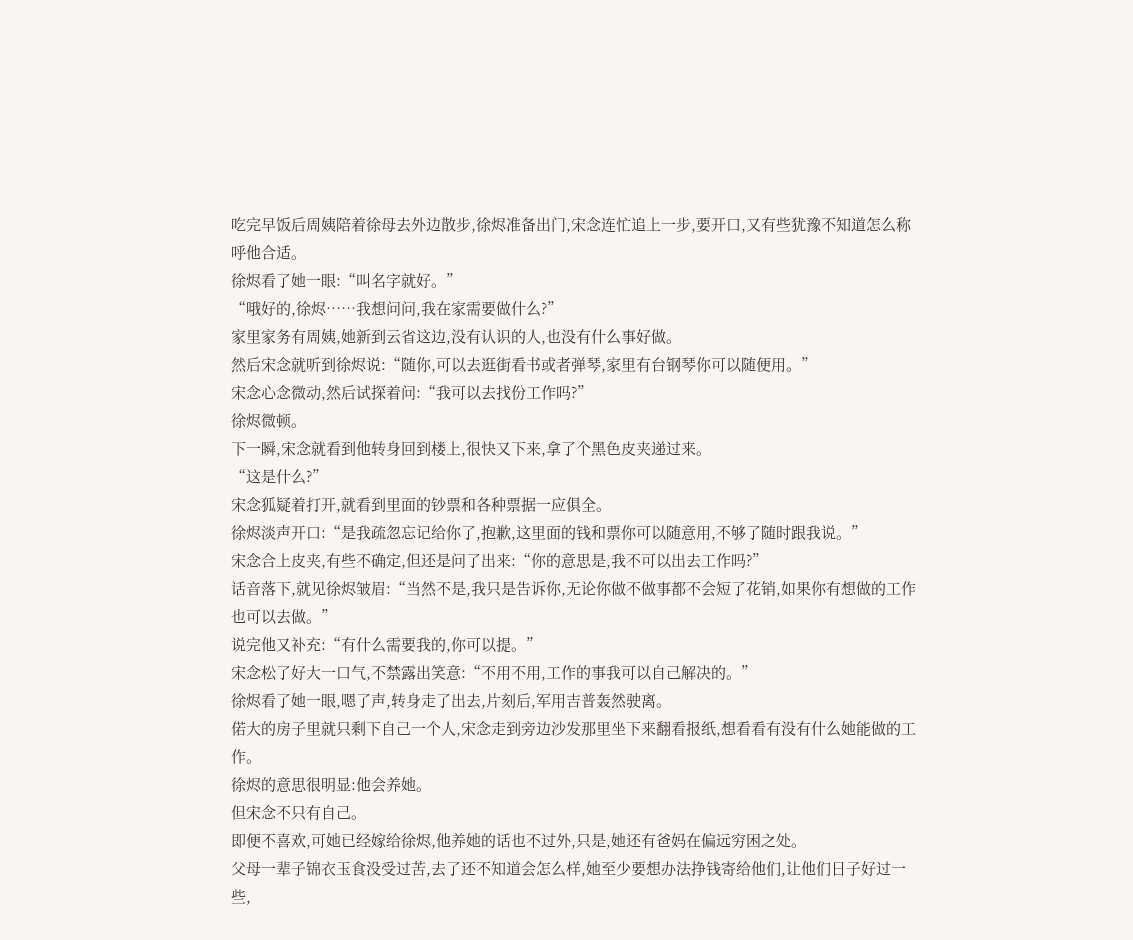吃完早饭后周姨陪着徐母去外边散步,徐烬准备出门,宋念连忙追上一步,要开口,又有些犹豫不知道怎么称呼他合适。
徐烬看了她一眼:“叫名字就好。”
“哦好的,徐烬……我想问问,我在家需要做什么?”
家里家务有周姨,她新到云省这边,没有认识的人,也没有什么事好做。
然后宋念就听到徐烬说:“随你,可以去逛街看书或者弹琴,家里有台钢琴你可以随便用。”
宋念心念微动,然后试探着问:“我可以去找份工作吗?”
徐烬微顿。
下一瞬,宋念就看到他转身回到楼上,很快又下来,拿了个黑色皮夹递过来。
“这是什么?”
宋念狐疑着打开,就看到里面的钞票和各种票据一应俱全。
徐烬淡声开口:“是我疏忽忘记给你了,抱歉,这里面的钱和票你可以随意用,不够了随时跟我说。”
宋念合上皮夹,有些不确定,但还是问了出来:“你的意思是,我不可以出去工作吗?”
话音落下,就见徐烬皱眉:“当然不是,我只是告诉你,无论你做不做事都不会短了花销,如果你有想做的工作也可以去做。”
说完他又补充:“有什么需要我的,你可以提。”
宋念松了好大一口气,不禁露出笑意:“不用不用,工作的事我可以自己解决的。”
徐烬看了她一眼,嗯了声,转身走了出去,片刻后,军用吉普轰然驶离。
偌大的房子里就只剩下自己一个人,宋念走到旁边沙发那里坐下来翻看报纸,想看看有没有什么她能做的工作。
徐烬的意思很明显:他会养她。
但宋念不只有自己。
即便不喜欢,可她已经嫁给徐烬,他养她的话也不过外,只是,她还有爸妈在偏远穷困之处。
父母一辈子锦衣玉食没受过苦,去了还不知道会怎么样,她至少要想办法挣钱寄给他们,让他们日子好过一些,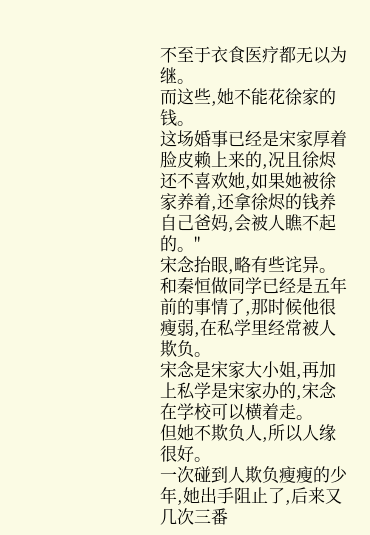不至于衣食医疗都无以为继。
而这些,她不能花徐家的钱。
这场婚事已经是宋家厚着脸皮赖上来的,况且徐烬还不喜欢她,如果她被徐家养着,还拿徐烬的钱养自己爸妈,会被人瞧不起的。"
宋念抬眼,略有些诧异。
和秦恒做同学已经是五年前的事情了,那时候他很瘦弱,在私学里经常被人欺负。
宋念是宋家大小姐,再加上私学是宋家办的,宋念在学校可以横着走。
但她不欺负人,所以人缘很好。
一次碰到人欺负瘦瘦的少年,她出手阻止了,后来又几次三番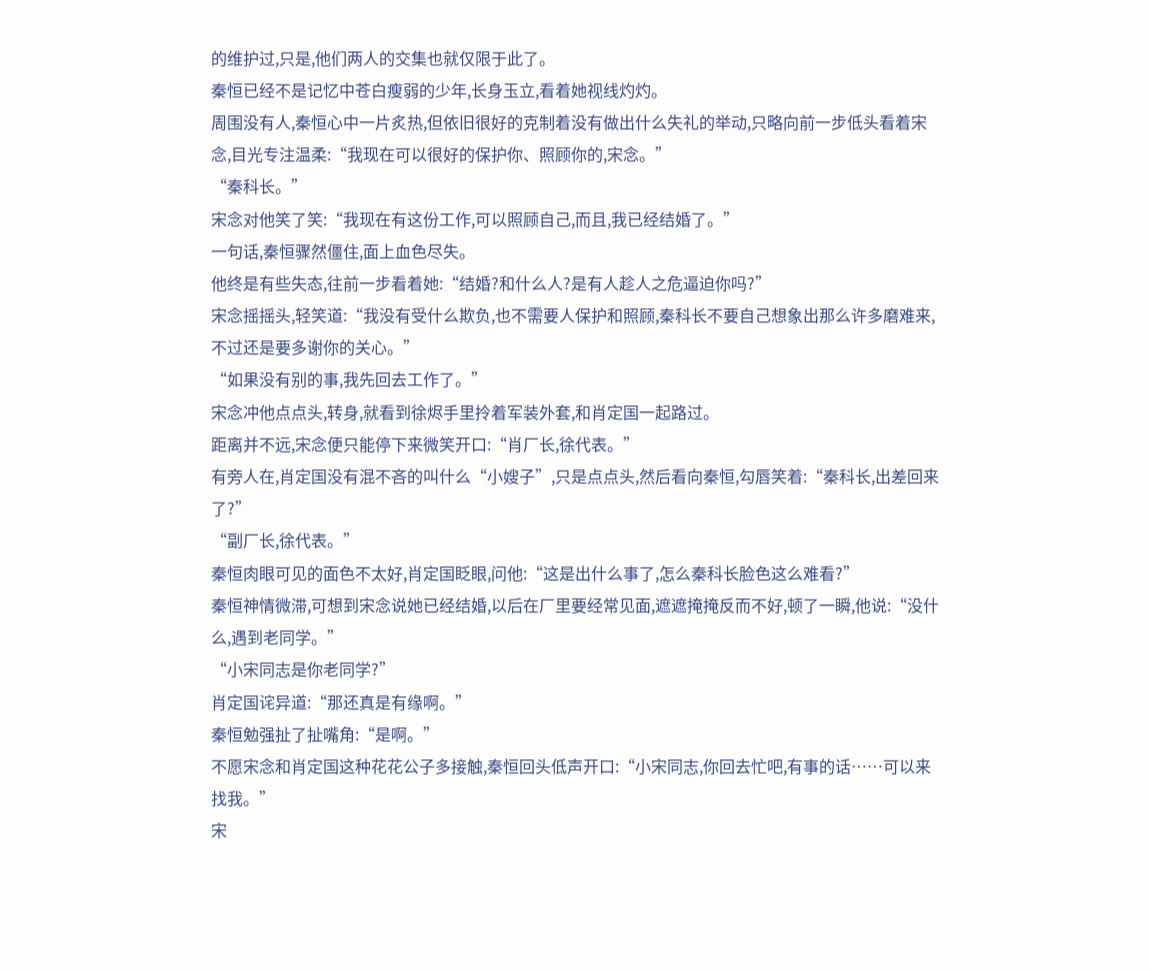的维护过,只是,他们两人的交集也就仅限于此了。
秦恒已经不是记忆中苍白瘦弱的少年,长身玉立,看着她视线灼灼。
周围没有人,秦恒心中一片炙热,但依旧很好的克制着没有做出什么失礼的举动,只略向前一步低头看着宋念,目光专注温柔:“我现在可以很好的保护你、照顾你的,宋念。”
“秦科长。”
宋念对他笑了笑:“我现在有这份工作,可以照顾自己,而且,我已经结婚了。”
一句话,秦恒骤然僵住,面上血色尽失。
他终是有些失态,往前一步看着她:“结婚?和什么人?是有人趁人之危逼迫你吗?”
宋念摇摇头,轻笑道:“我没有受什么欺负,也不需要人保护和照顾,秦科长不要自己想象出那么许多磨难来,不过还是要多谢你的关心。”
“如果没有别的事,我先回去工作了。”
宋念冲他点点头,转身,就看到徐烬手里拎着军装外套,和肖定国一起路过。
距离并不远,宋念便只能停下来微笑开口:“肖厂长,徐代表。”
有旁人在,肖定国没有混不吝的叫什么“小嫂子”,只是点点头,然后看向秦恒,勾唇笑着:“秦科长,出差回来了?”
“副厂长,徐代表。”
秦恒肉眼可见的面色不太好,肖定国眨眼,问他:“这是出什么事了,怎么秦科长脸色这么难看?”
秦恒神情微滞,可想到宋念说她已经结婚,以后在厂里要经常见面,遮遮掩掩反而不好,顿了一瞬,他说:“没什么,遇到老同学。”
“小宋同志是你老同学?”
肖定国诧异道:“那还真是有缘啊。”
秦恒勉强扯了扯嘴角:“是啊。”
不愿宋念和肖定国这种花花公子多接触,秦恒回头低声开口:“小宋同志,你回去忙吧,有事的话……可以来找我。”
宋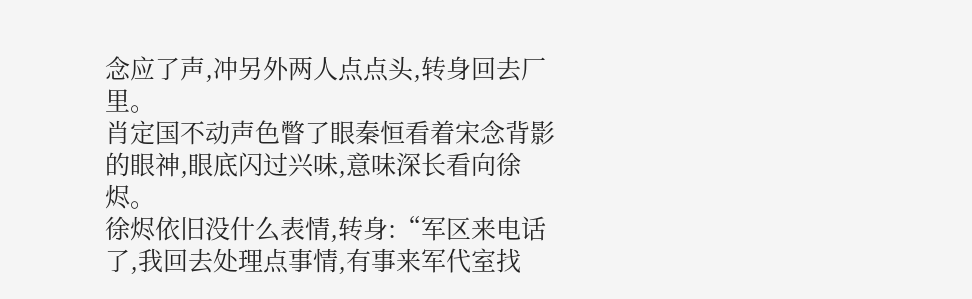念应了声,冲另外两人点点头,转身回去厂里。
肖定国不动声色瞥了眼秦恒看着宋念背影的眼神,眼底闪过兴味,意味深长看向徐烬。
徐烬依旧没什么表情,转身:“军区来电话了,我回去处理点事情,有事来军代室找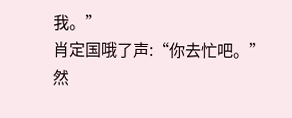我。”
肖定国哦了声:“你去忙吧。”
然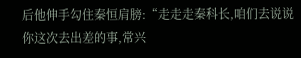后他伸手勾住秦恒肩膀:“走走走秦科长,咱们去说说你这次去出差的事,常兴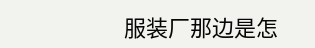服装厂那边是怎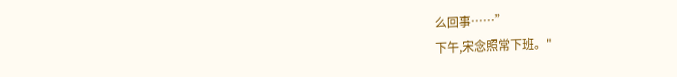么回事……”
下午,宋念照常下班。"